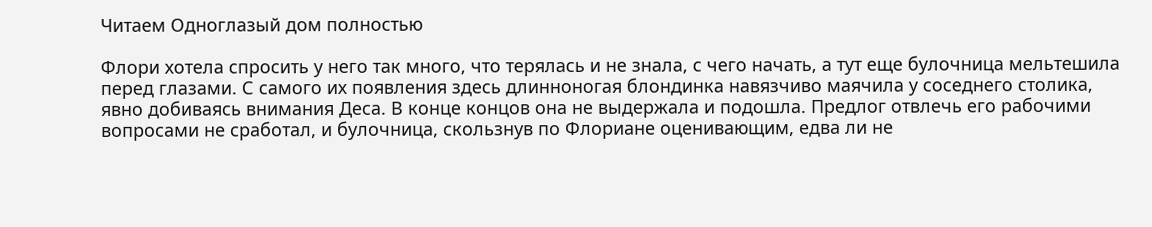Читаем Одноглазый дом полностью

Флори хотела спросить у него так много, что терялась и не знала, с чего начать, а тут еще булочница мельтешила перед глазами. С самого их появления здесь длинноногая блондинка навязчиво маячила у соседнего столика, явно добиваясь внимания Деса. В конце концов она не выдержала и подошла. Предлог отвлечь его рабочими вопросами не сработал, и булочница, скользнув по Флориане оценивающим, едва ли не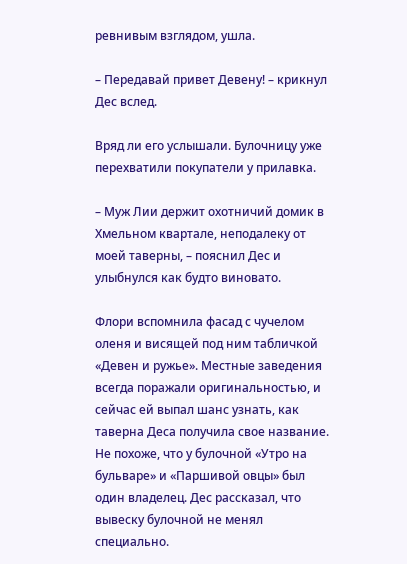ревнивым взглядом, ушла.

– Передавай привет Девену! – крикнул Дес вслед.

Вряд ли его услышали. Булочницу уже перехватили покупатели у прилавка.

– Муж Лии держит охотничий домик в Хмельном квартале, неподалеку от моей таверны, – пояснил Дес и улыбнулся как будто виновато.

Флори вспомнила фасад с чучелом оленя и висящей под ним табличкой «Девен и ружье». Местные заведения всегда поражали оригинальностью, и сейчас ей выпал шанс узнать, как таверна Деса получила свое название. Не похоже, что у булочной «Утро на бульваре» и «Паршивой овцы» был один владелец. Дес рассказал, что вывеску булочной не менял специально.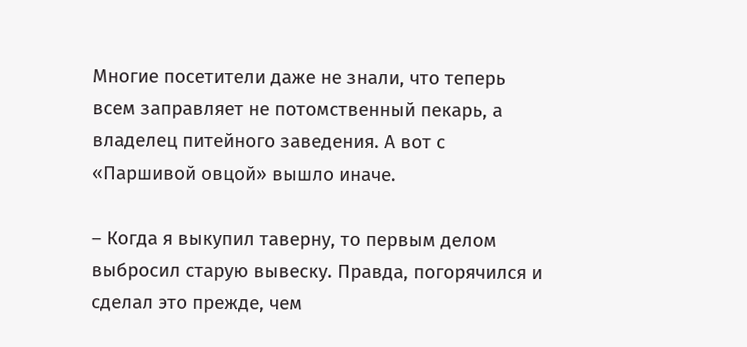Многие посетители даже не знали, что теперь всем заправляет не потомственный пекарь, а владелец питейного заведения. А вот с «Паршивой овцой» вышло иначе.

– Когда я выкупил таверну, то первым делом выбросил старую вывеску. Правда, погорячился и сделал это прежде, чем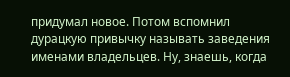придумал новое. Потом вспомнил дурацкую привычку называть заведения именами владельцев. Ну, знаешь, когда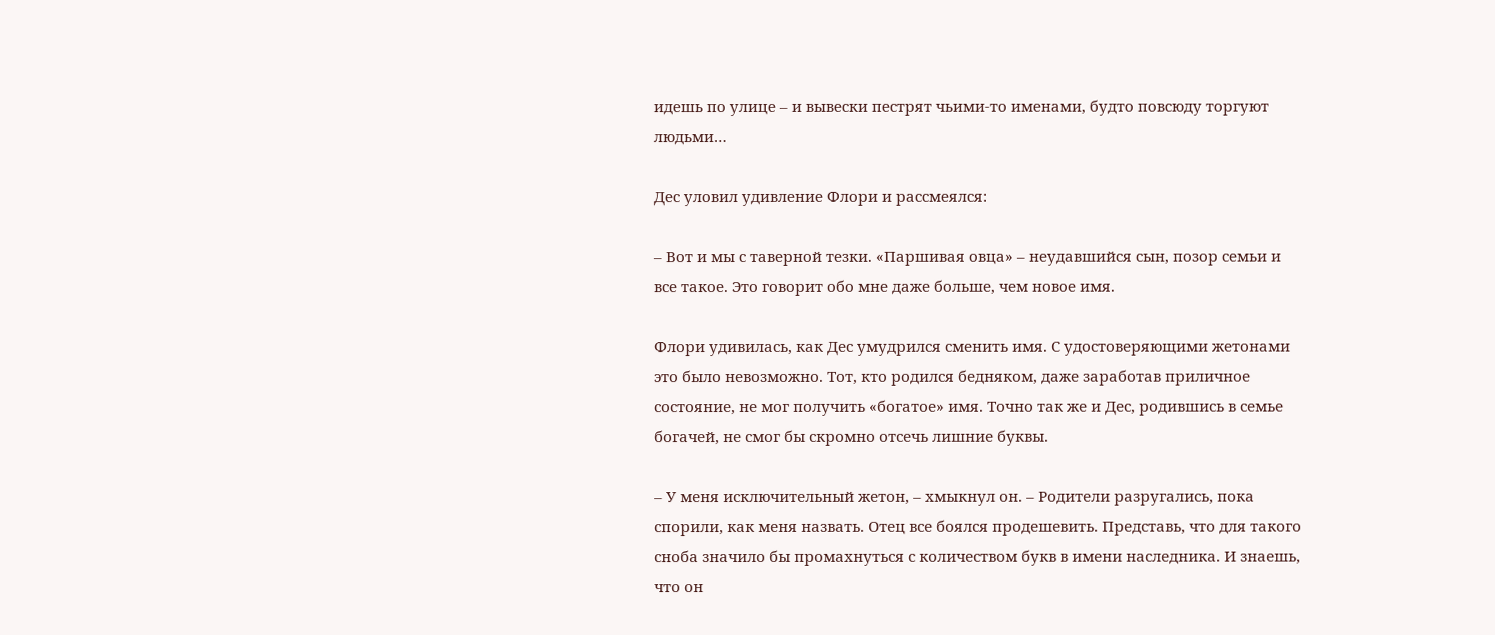идешь по улице – и вывески пестрят чьими-то именами, будто повсюду торгуют людьми…

Дес уловил удивление Флори и рассмеялся:

– Вот и мы с таверной тезки. «Паршивая овца» – неудавшийся сын, позор семьи и все такое. Это говорит обо мне даже больше, чем новое имя.

Флори удивилась, как Дес умудрился сменить имя. С удостоверяющими жетонами это было невозможно. Тот, кто родился бедняком, даже заработав приличное состояние, не мог получить «богатое» имя. Точно так же и Дес, родившись в семье богачей, не смог бы скромно отсечь лишние буквы.

– У меня исключительный жетон, – хмыкнул он. – Родители разругались, пока спорили, как меня назвать. Отец все боялся продешевить. Представь, что для такого сноба значило бы промахнуться с количеством букв в имени наследника. И знаешь, что он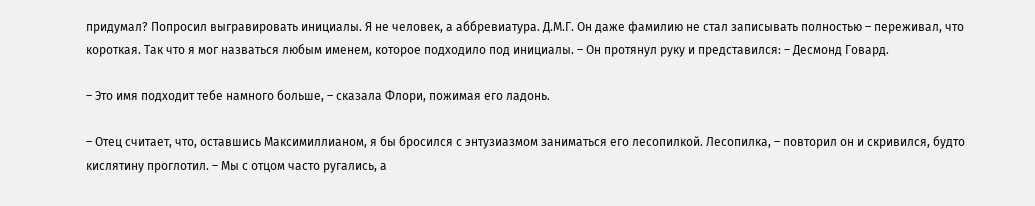придумал? Попросил выгравировать инициалы. Я не человек, а аббревиатура. Д.М.Г. Он даже фамилию не стал записывать полностью – переживал, что короткая. Так что я мог назваться любым именем, которое подходило под инициалы. – Он протянул руку и представился: – Десмонд Говард.

– Это имя подходит тебе намного больше, – сказала Флори, пожимая его ладонь.

– Отец считает, что, оставшись Максимиллианом, я бы бросился с энтузиазмом заниматься его лесопилкой. Лесопилка, – повторил он и скривился, будто кислятину проглотил. – Мы с отцом часто ругались, а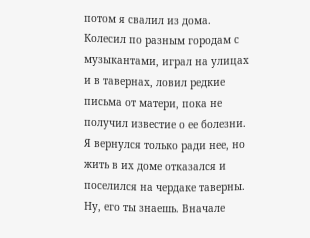потом я свалил из дома. Колесил по разным городам с музыкантами, играл на улицах и в тавернах, ловил редкие письма от матери, пока не получил известие о ее болезни. Я вернулся только ради нее, но жить в их доме отказался и поселился на чердаке таверны. Ну, его ты знаешь. Вначале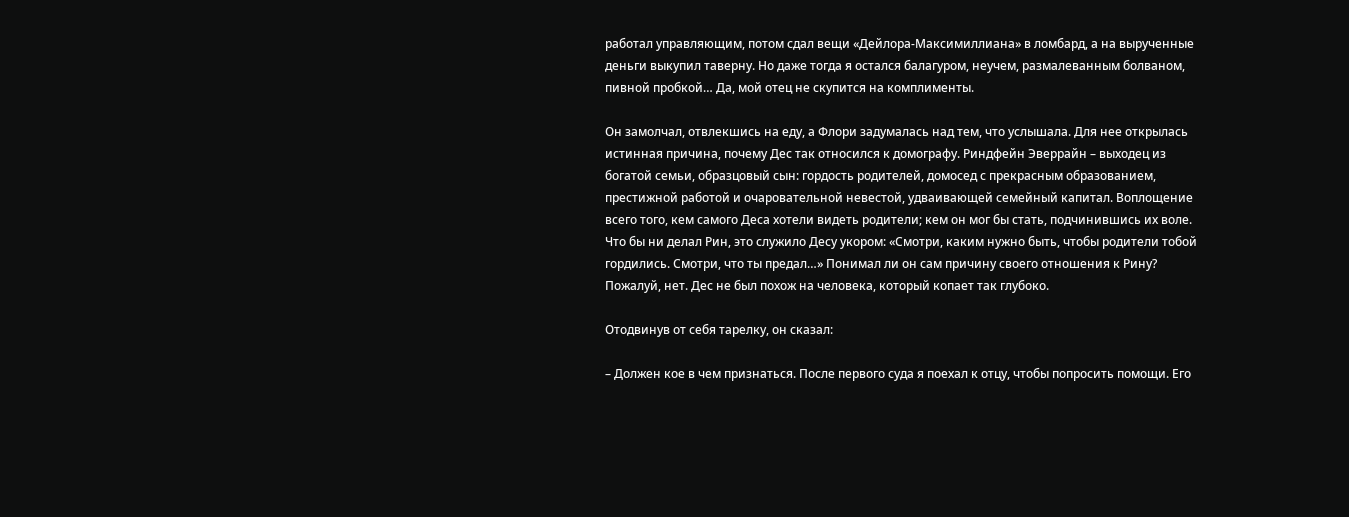работал управляющим, потом сдал вещи «Дейлора-Максимиллиана» в ломбард, а на вырученные деньги выкупил таверну. Но даже тогда я остался балагуром, неучем, размалеванным болваном, пивной пробкой… Да, мой отец не скупится на комплименты.

Он замолчал, отвлекшись на еду, а Флори задумалась над тем, что услышала. Для нее открылась истинная причина, почему Дес так относился к домографу. Риндфейн Эверрайн – выходец из богатой семьи, образцовый сын: гордость родителей, домосед с прекрасным образованием, престижной работой и очаровательной невестой, удваивающей семейный капитал. Воплощение всего того, кем самого Деса хотели видеть родители; кем он мог бы стать, подчинившись их воле. Что бы ни делал Рин, это служило Десу укором: «Смотри, каким нужно быть, чтобы родители тобой гордились. Смотри, что ты предал…» Понимал ли он сам причину своего отношения к Рину? Пожалуй, нет. Дес не был похож на человека, который копает так глубоко.

Отодвинув от себя тарелку, он сказал:

– Должен кое в чем признаться. После первого суда я поехал к отцу, чтобы попросить помощи. Его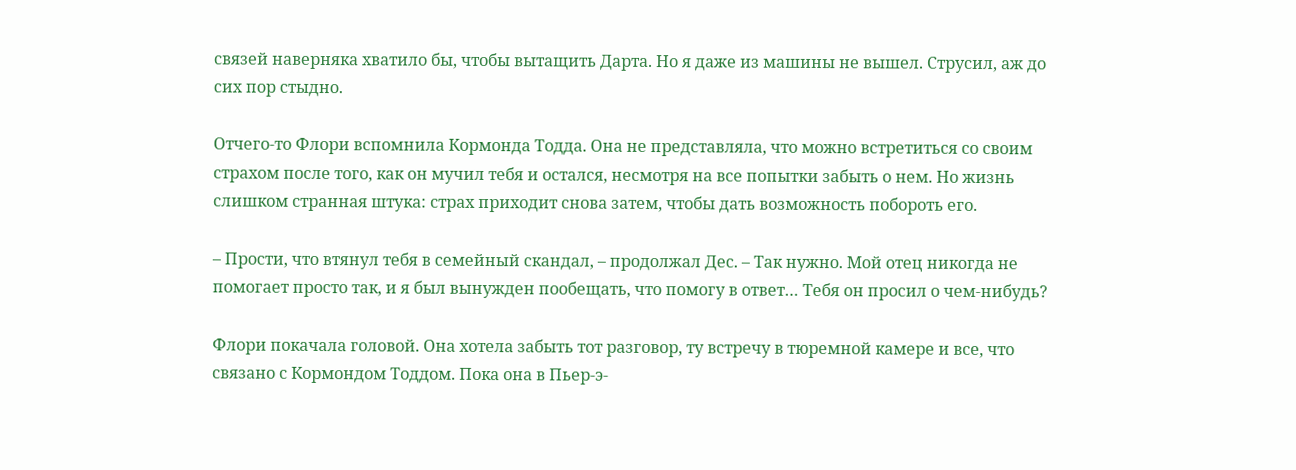связей наверняка хватило бы, чтобы вытащить Дарта. Но я даже из машины не вышел. Струсил, аж до сих пор стыдно.

Отчего-то Флори вспомнила Кормонда Тодда. Она не представляла, что можно встретиться со своим страхом после того, как он мучил тебя и остался, несмотря на все попытки забыть о нем. Но жизнь слишком странная штука: страх приходит снова затем, чтобы дать возможность побороть его.

– Прости, что втянул тебя в семейный скандал, – продолжал Дес. – Так нужно. Мой отец никогда не помогает просто так, и я был вынужден пообещать, что помогу в ответ… Тебя он просил о чем-нибудь?

Флори покачала головой. Она хотела забыть тот разговор, ту встречу в тюремной камере и все, что связано с Кормондом Тоддом. Пока она в Пьер-э-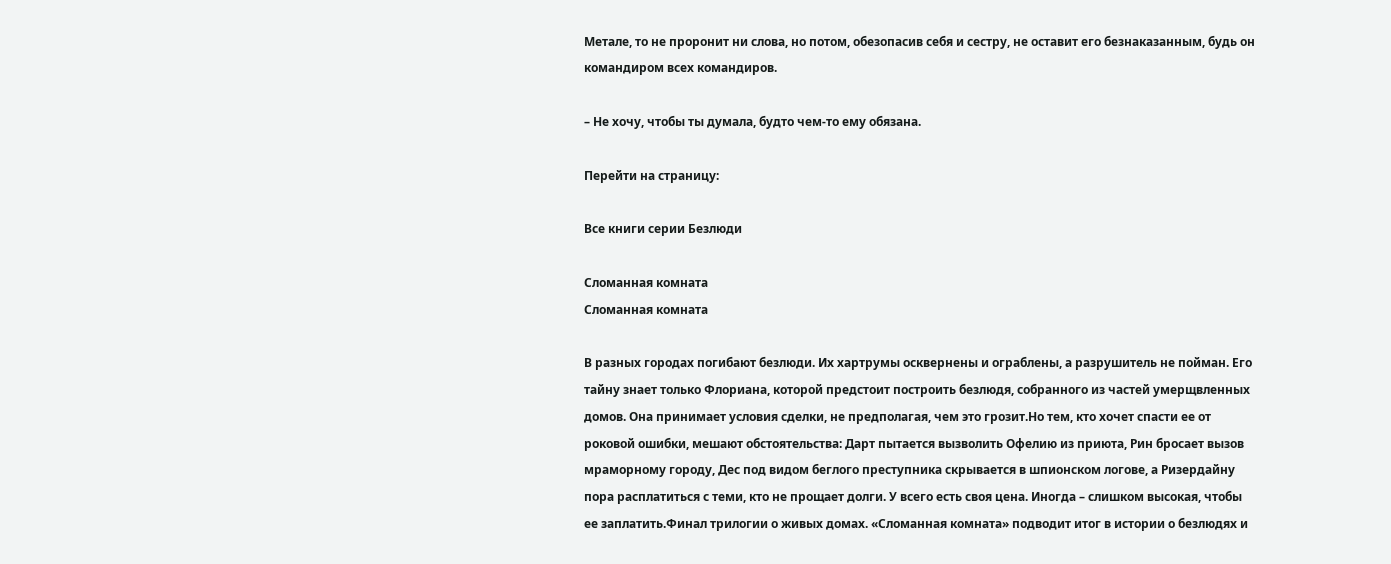Метале, то не проронит ни слова, но потом, обезопасив себя и сестру, не оставит его безнаказанным, будь он командиром всех командиров.

– Не хочу, чтобы ты думала, будто чем-то ему обязана.

Перейти на страницу:

Все книги серии Безлюди

Сломанная комната
Сломанная комната

В разных городах погибают безлюди. Их хартрумы осквернены и ограблены, а разрушитель не пойман. Его тайну знает только Флориана, которой предстоит построить безлюдя, собранного из частей умерщвленных домов. Она принимает условия сделки, не предполагая, чем это грозит.Но тем, кто хочет спасти ее от роковой ошибки, мешают обстоятельства: Дарт пытается вызволить Офелию из приюта, Рин бросает вызов мраморному городу, Дес под видом беглого преступника скрывается в шпионском логове, а Ризердайну пора расплатиться с теми, кто не прощает долги. У всего есть своя цена. Иногда – слишком высокая, чтобы ее заплатить.Финал трилогии о живых домах. «Сломанная комната» подводит итог в истории о безлюдях и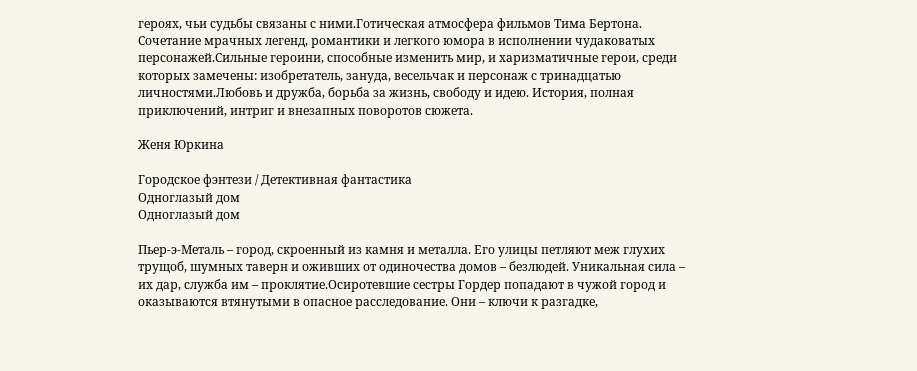героях, чьи судьбы связаны с ними.Готическая атмосфера фильмов Тима Бертона. Сочетание мрачных легенд, романтики и легкого юмора в исполнении чудаковатых персонажей.Сильные героини, способные изменить мир, и харизматичные герои, среди которых замечены: изобретатель, зануда, весельчак и персонаж с тринадцатью личностями.Любовь и дружба, борьба за жизнь, свободу и идею. История, полная приключений, интриг и внезапных поворотов сюжета.

Женя Юркина

Городское фэнтези / Детективная фантастика
Одноглазый дом
Одноглазый дом

Пьер-э-Металь – город, скроенный из камня и металла. Его улицы петляют меж глухих трущоб, шумных таверн и оживших от одиночества домов – безлюдей. Уникальная сила – их дар, служба им – проклятие.Осиротевшие сестры Гордер попадают в чужой город и оказываются втянутыми в опасное расследование. Они – ключи к разгадке,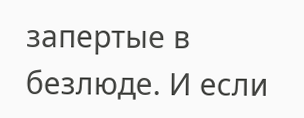запертые в безлюде. И если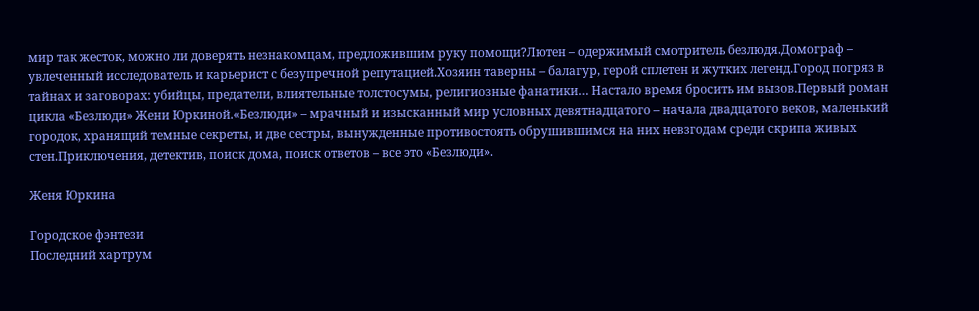мир так жесток, можно ли доверять незнакомцам, предложившим руку помощи?Лютен – одержимый смотритель безлюдя.Домограф – увлеченный исследователь и карьерист с безупречной репутацией.Хозяин таверны – балагур, герой сплетен и жутких легенд.Город погряз в тайнах и заговорах: убийцы, предатели, влиятельные толстосумы, религиозные фанатики… Настало время бросить им вызов.Первый роман цикла «Безлюди» Жени Юркиной.«Безлюди» – мрачный и изысканный мир условных девятнадцатого – начала двадцатого веков, маленький городок, хранящий темные секреты, и две сестры, вынужденные противостоять обрушившимся на них невзгодам среди скрипа живых стен.Приключения, детектив, поиск дома, поиск ответов – все это «Безлюди».

Женя Юркина

Городское фэнтези
Последний хартрум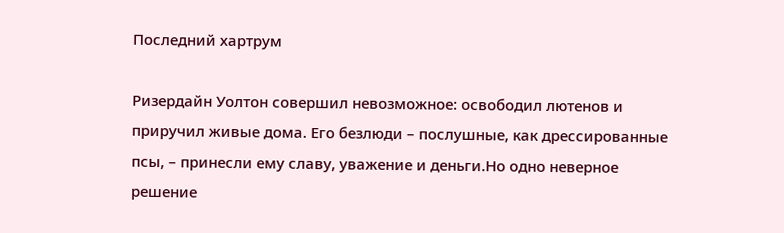Последний хартрум

Ризердайн Уолтон совершил невозможное: освободил лютенов и приручил живые дома. Его безлюди – послушные, как дрессированные псы, – принесли ему славу, уважение и деньги.Но одно неверное решение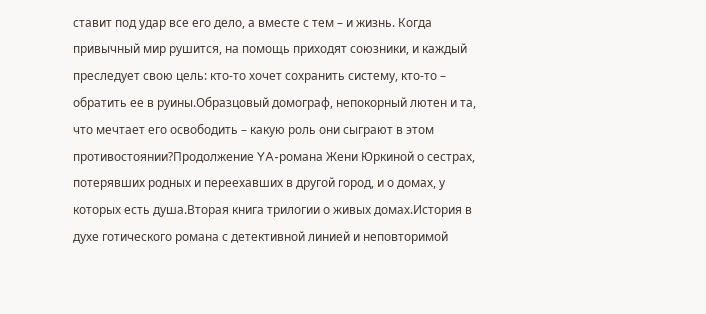ставит под удар все его дело, а вместе с тем – и жизнь. Когда привычный мир рушится, на помощь приходят союзники, и каждый преследует свою цель: кто-то хочет сохранить систему, кто-то – обратить ее в руины.Образцовый домограф, непокорный лютен и та, что мечтает его освободить – какую роль они сыграют в этом противостоянии?Продолжение YA-романа Жени Юркиной о сестрах, потерявших родных и переехавших в другой город, и о домах, у которых есть душа.Вторая книга трилогии о живых домах.История в духе готического романа с детективной линией и неповторимой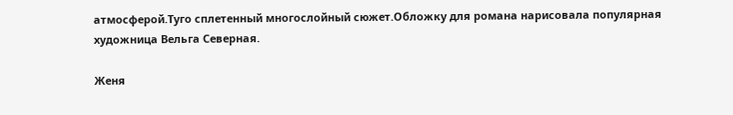атмосферой.Туго сплетенный многослойный сюжет.Обложку для романа нарисовала популярная художница Вельга Северная.

Женя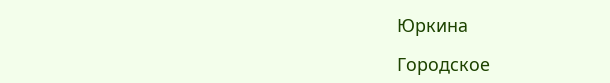Юркина

Городское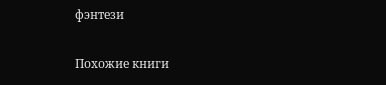фэнтези

Похожие книги